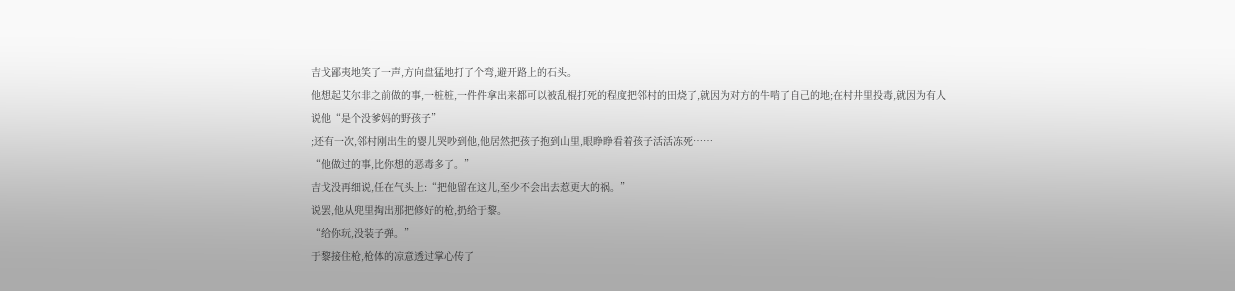吉戈鄙夷地笑了一声,方向盘猛地打了个弯,避开路上的石头。
他想起艾尔非之前做的事,一桩桩,一件件拿出来都可以被乱棍打死的程度把邻村的田烧了,就因为对方的牛啃了自己的地;在村井里投毒,就因为有人说他“是个没爹妈的野孩子”
;还有一次,邻村刚出生的婴儿哭吵到他,他居然把孩子抱到山里,眼睁睁看着孩子活活冻死……
“他做过的事,比你想的恶毒多了。”
吉戈没再细说,任在气头上:“把他留在这儿,至少不会出去惹更大的祸。”
说罢,他从兜里掏出那把修好的枪,扔给于黎。
“给你玩,没装子弹。”
于黎接住枪,枪体的凉意透过掌心传了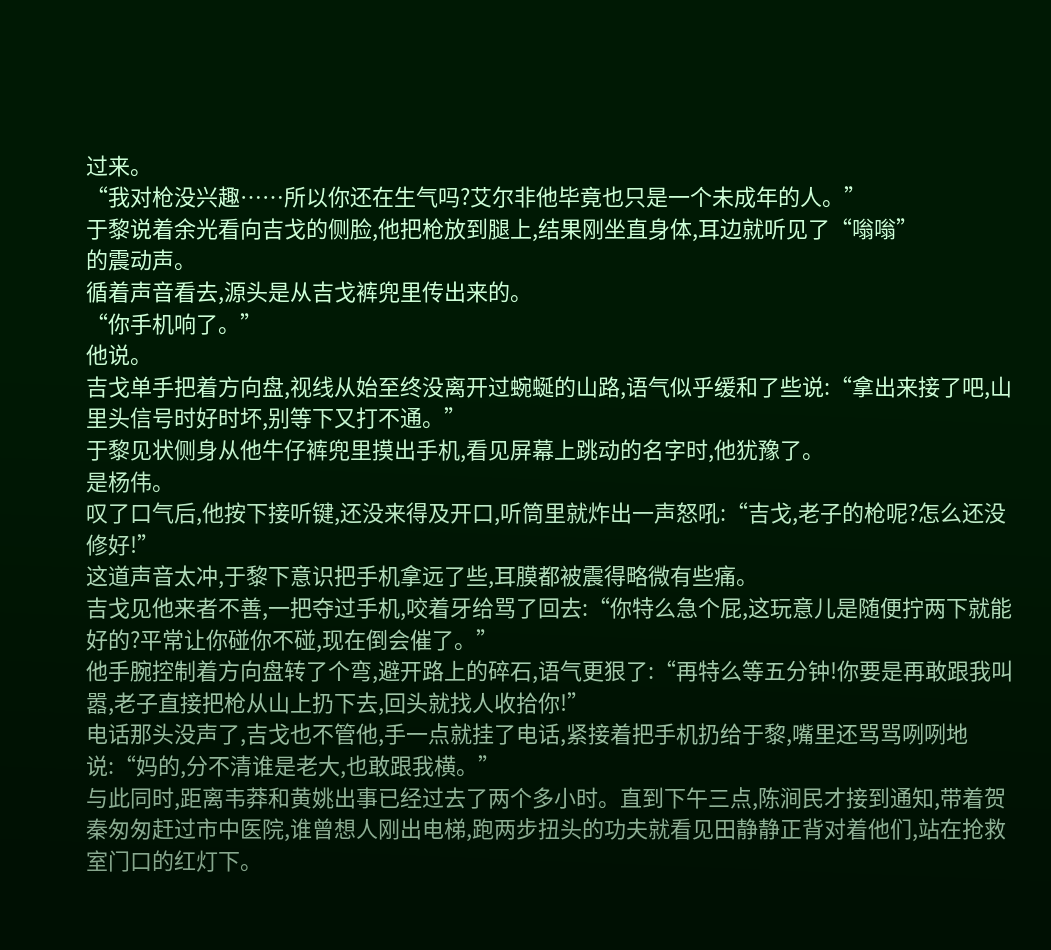过来。
“我对枪没兴趣……所以你还在生气吗?艾尔非他毕竟也只是一个未成年的人。”
于黎说着余光看向吉戈的侧脸,他把枪放到腿上,结果刚坐直身体,耳边就听见了“嗡嗡”
的震动声。
循着声音看去,源头是从吉戈裤兜里传出来的。
“你手机响了。”
他说。
吉戈单手把着方向盘,视线从始至终没离开过蜿蜒的山路,语气似乎缓和了些说:“拿出来接了吧,山里头信号时好时坏,别等下又打不通。”
于黎见状侧身从他牛仔裤兜里摸出手机,看见屏幕上跳动的名字时,他犹豫了。
是杨伟。
叹了口气后,他按下接听键,还没来得及开口,听筒里就炸出一声怒吼:“吉戈,老子的枪呢?怎么还没修好!”
这道声音太冲,于黎下意识把手机拿远了些,耳膜都被震得略微有些痛。
吉戈见他来者不善,一把夺过手机,咬着牙给骂了回去:“你特么急个屁,这玩意儿是随便拧两下就能好的?平常让你碰你不碰,现在倒会催了。”
他手腕控制着方向盘转了个弯,避开路上的碎石,语气更狠了:“再特么等五分钟!你要是再敢跟我叫嚣,老子直接把枪从山上扔下去,回头就找人收拾你!”
电话那头没声了,吉戈也不管他,手一点就挂了电话,紧接着把手机扔给于黎,嘴里还骂骂咧咧地说:“妈的,分不清谁是老大,也敢跟我横。”
与此同时,距离韦莽和黄姚出事已经过去了两个多小时。直到下午三点,陈涧民才接到通知,带着贺秦匆匆赶过市中医院,谁曾想人刚出电梯,跑两步扭头的功夫就看见田静静正背对着他们,站在抢救室门口的红灯下。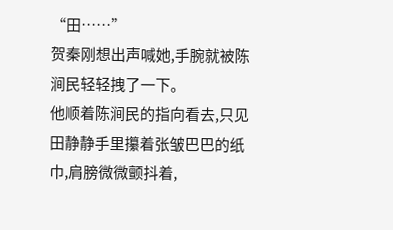“田……”
贺秦刚想出声喊她,手腕就被陈涧民轻轻拽了一下。
他顺着陈涧民的指向看去,只见田静静手里攥着张皱巴巴的纸巾,肩膀微微颤抖着,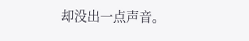却没出一点声音。